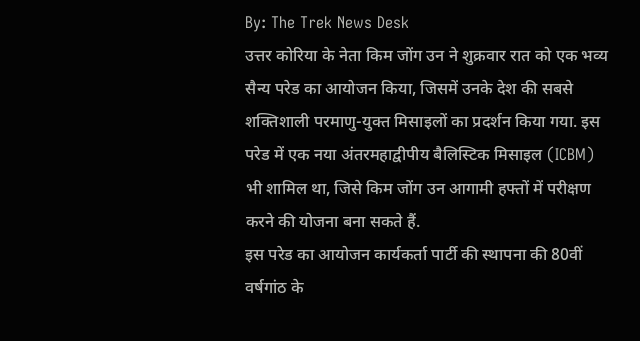By: The Trek News Desk
उत्तर कोरिया के नेता किम जोंग उन ने शुक्रवार रात को एक भव्य सैन्य परेड का आयोजन किया, जिसमें उनके देश की सबसे शक्तिशाली परमाणु-युक्त मिसाइलों का प्रदर्शन किया गया. इस परेड में एक नया अंतरमहाद्वीपीय बैलिस्टिक मिसाइल (ICBM) भी शामिल था, जिसे किम जोंग उन आगामी हफ्तों में परीक्षण करने की योजना बना सकते हैं.
इस परेड का आयोजन कार्यकर्ता पार्टी की स्थापना की 80वीं वर्षगांठ के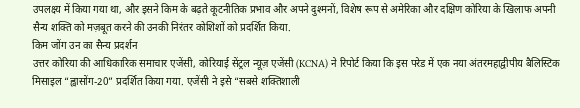उपलक्ष्य में किया गया था, और इसने किम के बढ़ते कूटनीतिक प्रभाव और अपने दुश्मनों, विशेष रूप से अमेरिका और दक्षिण कोरिया के खिलाफ अपनी सैन्य शक्ति को मज़बूत करने की उनकी निरंतर कोशिशों को प्रदर्शित किया.
किम जोंग उन का सैन्य प्रदर्शन
उत्तर कोरिया की आधिकारिक समाचार एजेंसी, कोरियाई सेंट्रल न्यूज़ एजेंसी (KCNA) ने रिपोर्ट किया कि इस परेड में एक नया अंतरमहाद्वीपीय बैलिस्टिक मिसाइल “ह्वासोंग-20” प्रदर्शित किया गया. एजेंसी ने इसे “सबसे शक्तिशाली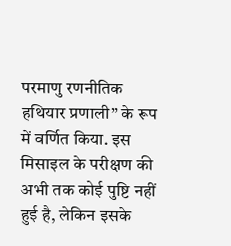परमाणु रणनीतिक हथियार प्रणाली” के रूप में वर्णित किया. इस मिसाइल के परीक्षण की अभी तक कोई पुष्टि नहीं हुई है, लेकिन इसके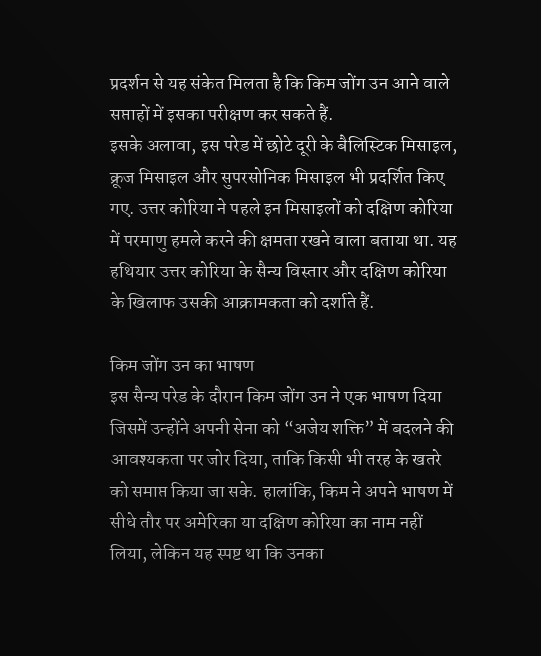प्रदर्शन से यह संकेत मिलता है कि किम जोंग उन आने वाले सप्ताहों में इसका परीक्षण कर सकते हैं.
इसके अलावा, इस परेड में छोटे दूरी के बैलिस्टिक मिसाइल, क्रूज मिसाइल और सुपरसोनिक मिसाइल भी प्रदर्शित किए गए. उत्तर कोरिया ने पहले इन मिसाइलों को दक्षिण कोरिया में परमाणु हमले करने की क्षमता रखने वाला बताया था. यह हथियार उत्तर कोरिया के सैन्य विस्तार और दक्षिण कोरिया के खिलाफ उसकी आक्रामकता को दर्शाते हैं.

किम जोंग उन का भाषण
इस सैन्य परेड के दौरान किम जोंग उन ने एक भाषण दिया जिसमें उन्होंने अपनी सेना को “अजेय शक्ति” में बदलने की आवश्यकता पर जोर दिया, ताकि किसी भी तरह के खतरे को समाप्त किया जा सके. हालांकि, किम ने अपने भाषण में सीधे तौर पर अमेरिका या दक्षिण कोरिया का नाम नहीं लिया, लेकिन यह स्पष्ट था कि उनका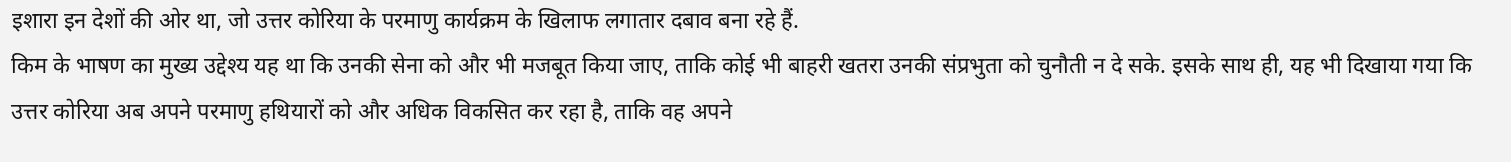इशारा इन देशों की ओर था, जो उत्तर कोरिया के परमाणु कार्यक्रम के खिलाफ लगातार दबाव बना रहे हैं.
किम के भाषण का मुख्य उद्देश्य यह था कि उनकी सेना को और भी मजबूत किया जाए, ताकि कोई भी बाहरी खतरा उनकी संप्रभुता को चुनौती न दे सके. इसके साथ ही, यह भी दिखाया गया कि उत्तर कोरिया अब अपने परमाणु हथियारों को और अधिक विकसित कर रहा है, ताकि वह अपने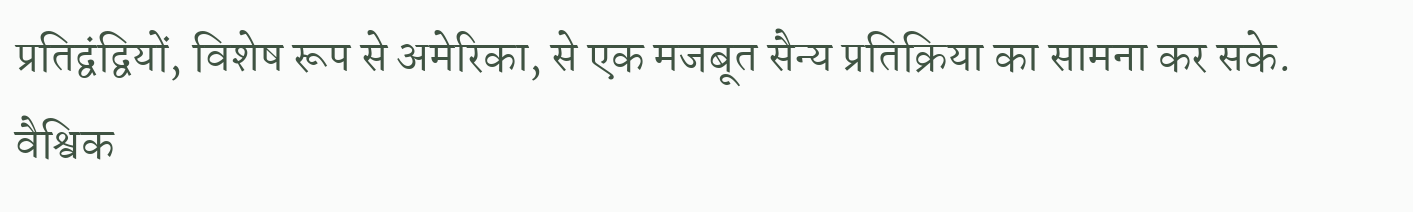प्रतिद्वंद्वियों, विशेष रूप से अमेरिका, से एक मजबूत सैन्य प्रतिक्रिया का सामना कर सके.
वैश्विक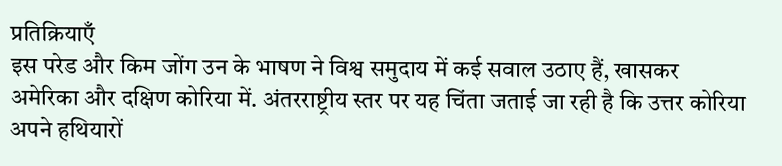प्रतिक्रियाएँ
इस परेड और किम जोंग उन के भाषण ने विश्व समुदाय में कई सवाल उठाए हैं, खासकर अमेरिका और दक्षिण कोरिया में. अंतरराष्ट्रीय स्तर पर यह चिंता जताई जा रही है कि उत्तर कोरिया अपने हथियारों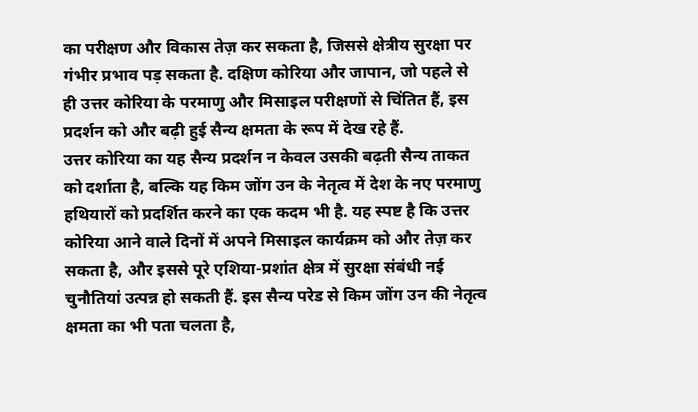का परीक्षण और विकास तेज़ कर सकता है, जिससे क्षेत्रीय सुरक्षा पर गंभीर प्रभाव पड़ सकता है. दक्षिण कोरिया और जापान, जो पहले से ही उत्तर कोरिया के परमाणु और मिसाइल परीक्षणों से चिंतित हैं, इस प्रदर्शन को और बढ़ी हुई सैन्य क्षमता के रूप में देख रहे हैं.
उत्तर कोरिया का यह सैन्य प्रदर्शन न केवल उसकी बढ़ती सैन्य ताकत को दर्शाता है, बल्कि यह किम जोंग उन के नेतृत्व में देश के नए परमाणु हथियारों को प्रदर्शित करने का एक कदम भी है. यह स्पष्ट है कि उत्तर कोरिया आने वाले दिनों में अपने मिसाइल कार्यक्रम को और तेज़ कर सकता है, और इससे पूरे एशिया-प्रशांत क्षेत्र में सुरक्षा संबंधी नई चुनौतियां उत्पन्न हो सकती हैं. इस सैन्य परेड से किम जोंग उन की नेतृत्व क्षमता का भी पता चलता है,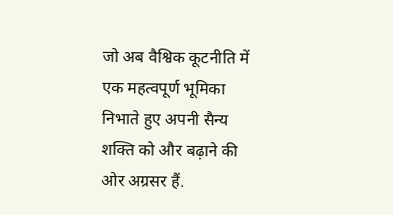जो अब वैश्विक कूटनीति में एक महत्वपूर्ण भूमिका निभाते हुए अपनी सैन्य शक्ति को और बढ़ाने की ओर अग्रसर हैं.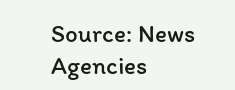Source: News Agencies